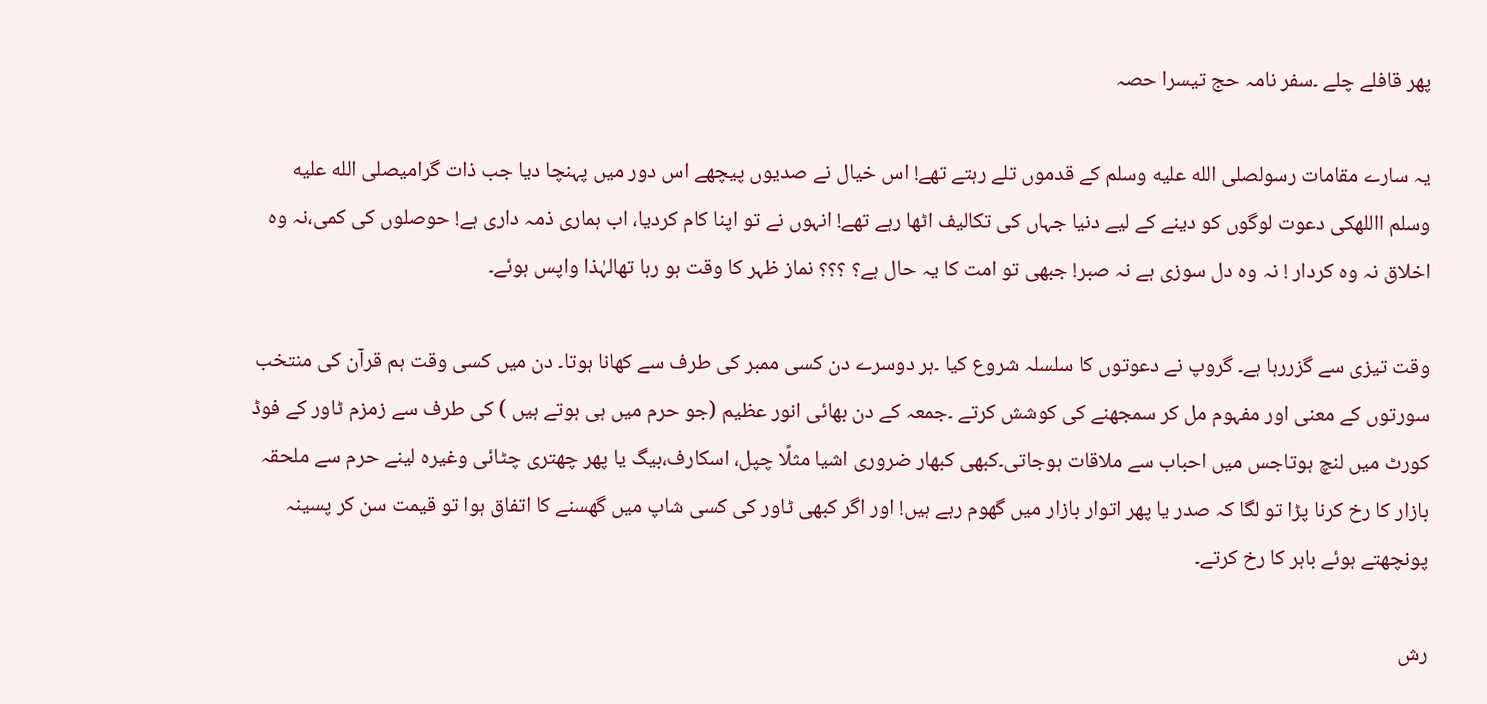پھر قافلے چلے ۔سفر نامہ حج تیسرا حصہ

یہ سارے مقامات رسولصلى الله عليه وسلم کے قدموں تلے رہتے تھے! اس خیال نے صدیوں پیچھے اس دور میں پہنچا دیا جب ذات گرامیصلى الله عليه وسلم االلهکی دعوت لوگوں کو دینے کے لیے دنیا جہاں کی تکالیف اٹھا رہے تھے! انہوں نے تو اپنا کام کردیا، اب ہماری ذمہ داری ہے! حوصلوں کی کمی،نہ وہ اخلاق نہ وہ کردار ! نہ وہ دل سوزی ہے نہ صبر! جبھی تو امت کا یہ حال ہے؟ ؟؟؟ نماز ظہر کا وقت ہو رہا تھالہٰذا واپس ہوئے۔

وقت تیزی سے گزررہا ہے۔ گروپ نے دعوتوں کا سلسلہ شروع کیا ۔ہر دوسرے دن کسی ممبر کی طرف سے کھانا ہوتا۔ دن میں کسی وقت ہم قرآن کی منتخب سورتوں کے معنی اور مفہوم مل کر سمجھنے کی کوشش کرتے ۔جمعہ کے دن بھائی انور عظیم (جو حرم میں ہی ہوتے ہیں ) کی طرف سے زمزم ٹاور کے فوڈ کورٹ میں لنچ ہوتاجس میں احباب سے ملاقات ہوجاتی۔کبھی کبھار ضروری اشیا مثلًا چپل، اسکارف،بیگ یا پھر چھتری چٹائی وغیرہ لینے حرم سے ملحقہ بازار کا رخ کرنا پڑا تو لگا کہ صدر یا پھر اتوار بازار میں گھوم رہے ہیں! اور اگر کبھی ٹاور کی کسی شاپ میں گھسنے کا اتفاق ہوا تو قیمت سن کر پسینہ پونچھتے ہوئے باہر کا رخ کرتے۔

رش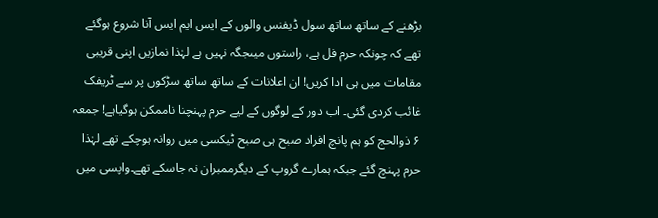بڑھنے کے ساتھ ساتھ سول ڈیفنس والوں کے ایس ایم ایس آنا شروع ہوگئے تھے کہ چونکہ حرم فل ہے، راستوں میںجگہ نہیں ہے لہٰذا نمازیں اپنی قریبی مقامات میں ہی ادا کریں! ان اعلانات کے ساتھ ساتھ سڑکوں پر سے ٹریفک غائب کردی گئی۔ اب دور کے لوگوں کے لیے حرم پہنچنا ناممکن ہوگیاہے! جمعہ ۶ ذوالحج کو ہم پانچ افراد صبح ہی صبح ٹیکسی میں روانہ ہوچکے تھے لہٰذا حرم پہنچ گئے جبکہ ہمارے گروپ کے دیگرممبران نہ جاسکے تھے۔واپسی میں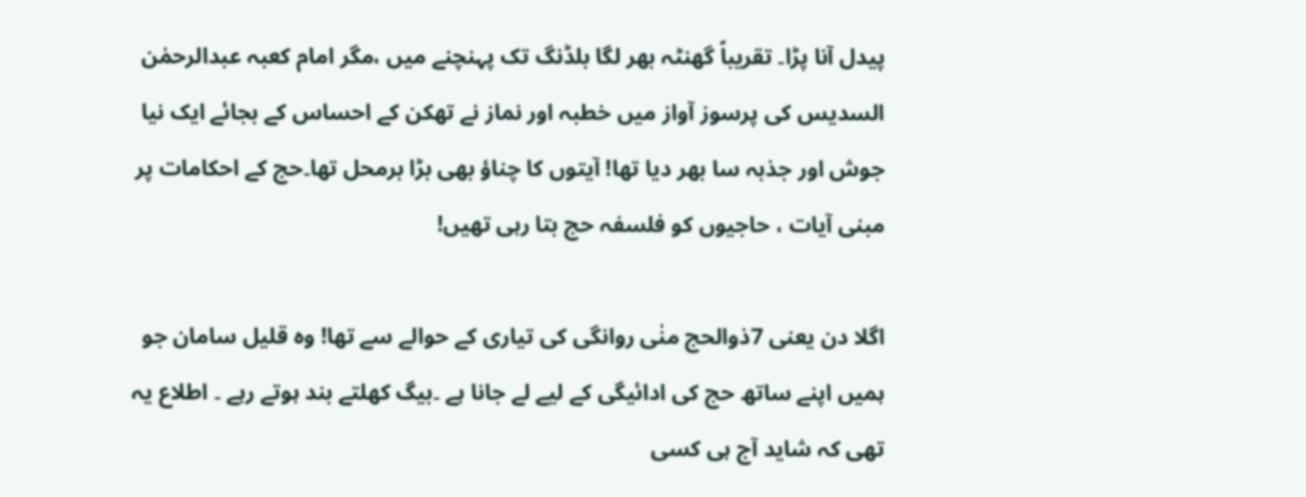پیدل آنا پڑا۔ تقریباً گھنٹہ بھر لگا بلڈنگ تک پہنچنے میں ،مگر امام کعبہ عبدالرحمٰن السدیس کی پرسوز آواز میں خطبہ اور نماز نے تھکن کے احساس کے بجائے ایک نیا جوش اور جذبہ سا بھر دیا تھا! آیتوں کا چناؤ بھی بڑا برمحل تھا۔حج کے احکامات پر مبنی آیات ، حاجیوں کو فلسفہ حج بتا رہی تھیں!

اگلا دن یعنی 7ذوالحج منٰی روانگی کی تیاری کے حوالے سے تھا! وہ قلیل سامان جو ہمیں اپنے ساتھ حج کی ادائیگی کے لیے لے جانا ہے ۔بیگ کھلتے بند ہوتے رہے ۔ اطلاع یہ تھی کہ شاید آج ہی کسی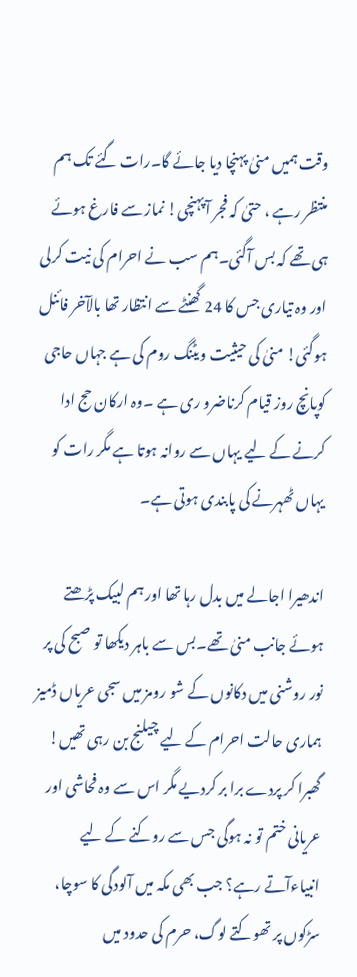وقت ہمیں منیٰ پہنچا دیا جائے گا۔رات گئے تک ہم منتظر رہے ، حتیٰ کہ فجر آپہنچی! نماز سے فارغ ہوئے ہی تھے کہ بس آگئی۔ہم سب نے احرام کی نیت کرلی اور وہ تیاری جس کا 24 گھنٹے سے انتظار تھا بالآخر فائنل ہوگئی! منیٰ کی حیثیت ویٹنگ روم کی ہے جہاں حاجی کوپانچ روز قیام کرناضرو ری ہے ۔وہ ارکان حج ادا کرنے کے لیے یہاں سے روانہ ہوتا ہے مگر رات کو یہاں ٹھہرنے کی پابندی ہوتی ہے۔

اندھیرا اجالے میں بدل رہا تھا اور ہم لبیک پڑھتے ہوئے جانب منیٰ تھے۔بس سے باہر دیکھا تو صبح کی پر نور روشنی میں دکانوں کے شو رومز میں سجی عریاں ڈمیز ہماری حالت احرام کے لیے چیلنج بن رہی تھیں! گھبرا کر پردے برا بر کردیے مگر اس سے وہ فحاشی اور عریانی ختم تو نہ ہوگی جس سے روکنے کے لیے انبیاءآتے رہے؟ جب بھی مکہ میں آلودگی کا سوچا، سڑکوں پر تھوکتے لوگ، حرم کی حدود میں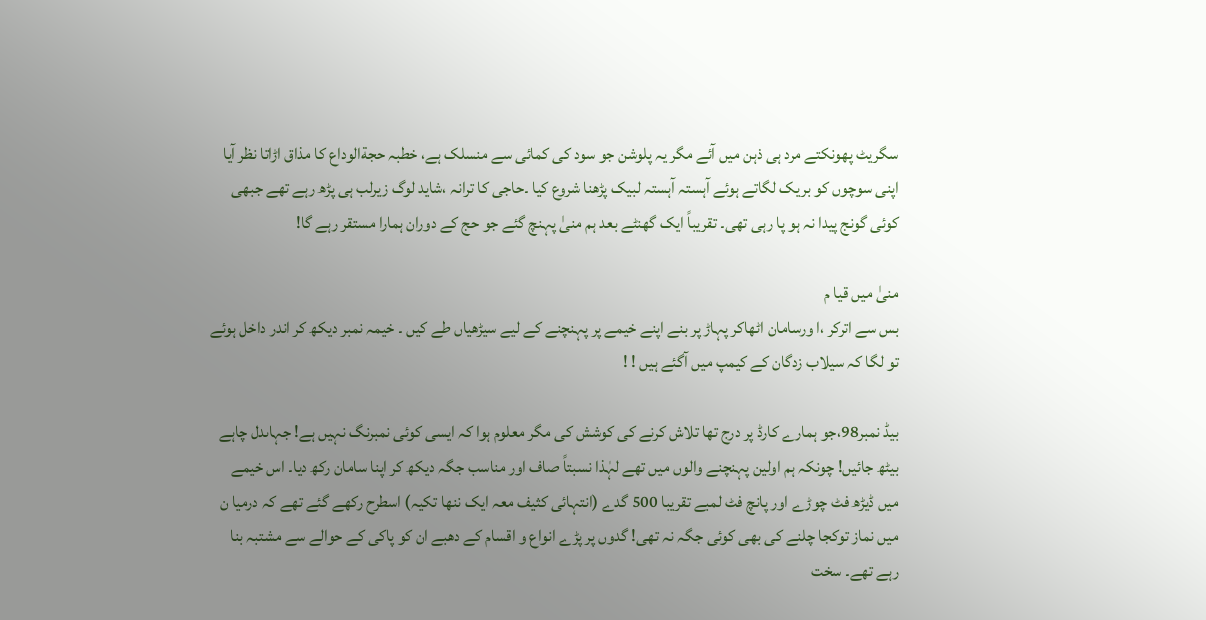سگریٹ پھونکتے مرد ہی ذہن میں آئے مگر یہ پلوشن جو سود کی کمائی سے منسلک ہے، خطبہ حجةالوداع کا مذاق اڑاتا نظر آیا اپنی سوچوں کو بریک لگاتے ہوئے آہستہ آہستہ لبیک پڑھنا شروع کیا ۔حاجی کا ترانہ ،شاید لوگ زیرلب ہی پڑھ رہے تھے جبھی کوئی گونج پیدا نہ ہو پا رہی تھی۔ تقریباً ایک گھنٹے بعد ہم منیٰ پہنچ گئے جو حج کے دوران ہمارا مستقر رہے گا!

منیٰ میں قیا م
بس سے اترکر ،ا ورسامان اٹھاکر پہاڑ پر بنے اپنے خیمے پر پہنچنے کے لیے سیڑھیاں طے کیں ۔ خیمہ نمبر دیکھ کر اندر داخل ہوئے تو لگا کہ سیلاب زدگان کے کیمپ میں آگئے ہیں ! !

بیڈ نمبر98،جو ہمارے کارڈ پر درج تھا تلاش کرنے کی کوشش کی مگر معلوم ہوا کہ ایسی کوئی نمبرنگ نہیں ہے! جہاںدل چاہے بیٹھ جائیں! چونکہ ہم اولین پہنچنے والوں میں تھے لہٰذا نسبتاً صاف اور مناسب جگہ دیکھ کر اپنا سامان رکھ دیا۔ اس خیمے میں ڈیڑھ فٹ چوڑے اور پانچ فٹ لمبے تقریبا 500 گدے (انتہائی کثیف معہ ایک ننھا تکیہ) اسطرح رکھے گئے تھے کہ درمیا ن میں نماز توکجا چلنے کی بھی کوئی جگہ نہ تھی! گدوں پر پڑے انواع و اقسام کے دھبے ان کو پاکی کے حوالے سے مشتبہ بنا رہے تھے۔ سخت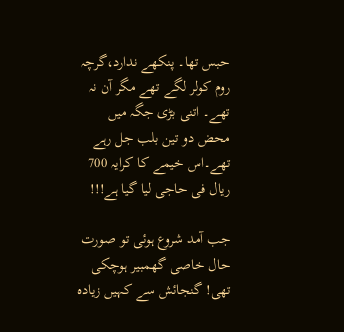حبس تھا۔ پنکھے ندارد،گرچہ روم کولر لگے تھے مگر آن نہ تھے۔ اتنی بڑی جگہ میں محض دو تین بلب جل رہے تھے۔اس خیمے کا کرایہ 700 ریال فی حاجی لیا گیا ہے!!!

جب آمد شروع ہوئی تو صورت حال خاصی گھمبیر ہوچکی تھی! گنجائش سے کہیں زیادہ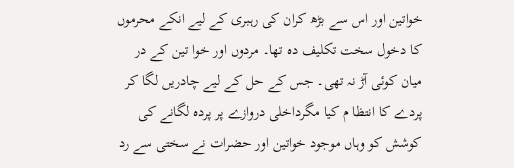خواتین اور اس سے بڑھ کران کی رہبری کے لیے انکے محرموں کا دخول سخت تکلیف دہ تھا۔ مردوں اور خوا تین کے در میان کوئی آڑ نہ تھی۔ جس کے حل کے لیے چادریں لگا کر پردے کا انتظا م کیا مگرداخلی دروازے پر پردہ لگانے کی کوشش کو وہاں موجود خواتین اور حضرات نے سختی سے رد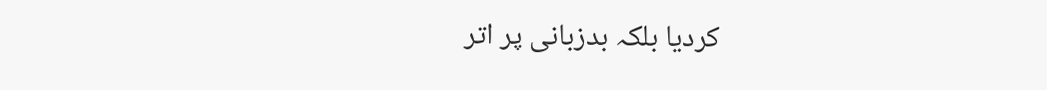کردیا بلکہ بدزبانی پر اتر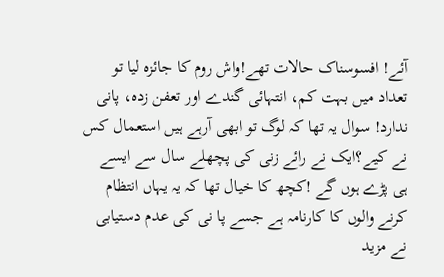آئے! افسوسناک حالات تھے!واش روم کا جائزہ لیا تو تعداد میں بہت کم، انتہائی گندے اور تعفن زدہ، پانی ندارد! سوال یہ تھا کہ لوگ تو ابھی آرہے ہیں استعمال کس نے کیے؟ایک نے رائے زنی کی پچھلے سال سے ایسے ہی پڑے ہوں گے !کچھ کا خیال تھا کہ یہ یہاں انتظام کرنے والوں کا کارنامہ ہے جسے پا نی کی عدم دستیابی نے مزید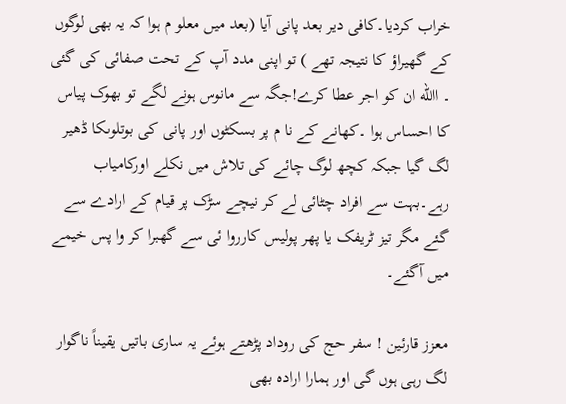خراب کردیا۔کافی دیر بعد پانی آیا (بعد میں معلو م ہوا کہ یہ بھی لوگوں کے گھیراؤ کا نتیجہ تھے ) تو اپنی مدد آپ کے تحت صفائی کی گئی ۔ االله ان کو اجر عطا کرے!جگہ سے مانوس ہونے لگے تو بھوک پیاس کا احساس ہوا ۔کھانے کے نا م پر بسکٹوں اور پانی کی بوتلوںکا ڈھیر لگ گیا جبکہ کچھ لوگ چائے کی تلاش میں نکلے اورکامیاب رہے۔بہت سے افراد چٹائی لے کر نیچے سڑک پر قیام کے ارادے سے گئے مگر تیز ٹریفک یا پھر پولیس کارروا ئی سے گھبرا کر وا پس خیمے میں آگئے۔

معزز قارئین ! سفر حج کی روداد پڑھتے ہوئے یہ ساری باتیں یقیناً ناگوار لگ رہی ہوں گی اور ہمارا ارادہ بھی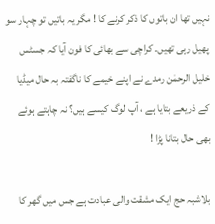نہیں تھا ان باتوں کا ذکر کرنے کا ! مگر یہ باتیں تو چہار سو پھیل رہی تھیں۔ کراچی سے بھائی کا فون آیا کہ جسٹس خلیل الرحمٰن رمدے نے اپنے خیمے کا ناگفتہ بہ حال میڈیا کے ذریعے بتایا ہے ، آپ لوگ کیسے ہیں؟ نہ چاہتے ہوئے بھی حال بتانا پڑا !

بلاشبہ حج ایک مشقت والی عبادت ہے جس میں گھر کا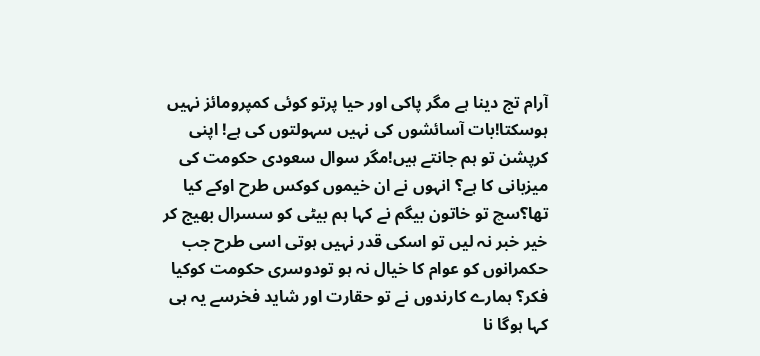آرام تج دینا ہے مگر پاکی اور حیا پرتو کوئی کمپرومائز نہیں ہوسکتا!بات آسائشوں کی نہیں سہولتوں کی ہے! اپنی کرپشن تو ہم جانتے ہیں!مگر سوال سعودی حکومت کی میزبانی کا ہے؟ انہوں نے ان خیموں کوکس طرح اوکے کیا تھا؟سچ تو خاتون بیگم نے کہا ہم بیٹی کو سسرال بھیج کر خیر خبر نہ لیں تو اسکی قدر نہیں ہوتی اسی طرح جب حکمرانوں کو عوام کا خیال نہ ہو تودوسری حکومت کوکیا فکر؟ ہمارے کارندوں نے تو حقارت اور شاید فخرسے یہ ہی کہا ہوگا نا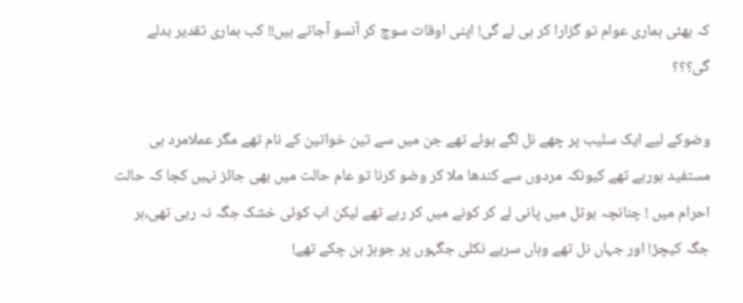کہ بھئی ہماری عوام تو گزارا کر ہی لے گی! اپنی اوقات سوچ کر آنسو آجاتے ہیں!! کب ہماری تقدیر بدلے گی؟؟؟

وضوکے لیے ایک سلیب پر چھے نل لگے ہوئے تھے جن میں سے تین خواتین کے نام تھے مگر عملامرد ہی مستفید ہورہے تھے کیونکہ مردوں سے کندھا ملا کر وضو کرنا تو عام حالت میں بھی جائز نہیں کجا کہ حالت احرام میں ! چنانچہ بوتل میں پانی لے کر کونے میں کر رہے تھے لیکن اب کوئی خشک جگہ نہ رہی تھی،ہر جگہ کیچڑ! اور جہاں نل تھے وہاں سریے نکلی جگہوں پر جوہڑ بن چکے تھے!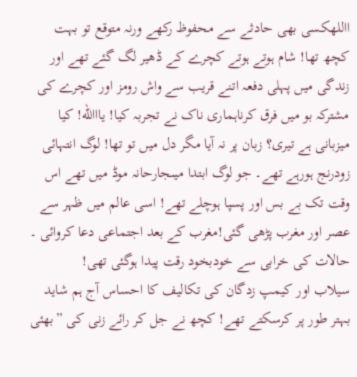االلهکسی بھی حادثے سے محفوظ رکھے ورنہ متوقع تو بہت کچھ تھا! شام ہوتے ہوتے کچرے کے ڈھیر لگ گئے تھے اور زندگی میں پہلی دفعہ اتنے قریب سے واش رومز اور کچرے کی مشترکہ بو میں فرق کرناہماری ناک نے تجربہ کیا! یااالله! کیا میزبانی ہے تیری؟ زبان پر نہ آیا مگر دل میں تو تھا! لوگ انتہائی زودرنج ہورہے تھے۔ جو لوگ ابتدا میںجارحانہ موڈ میں تھے اس وقت تک بے بس اور پسپا ہوچلے تھے! اسی عالم میں ظہر سے عصر اور مغرب پڑھی گئی!مغرب کے بعد اجتماعی دعا کروائی ۔ حالات کی خرابی سے خودبخود رقت پیدا ہوگئی تھی!
سیلاب اور کیمپ زدگان کی تکالیف کا احساس آج ہم شاید بہتر طور پر کرسکتے تھے! کچھ نے جل کر رائے زنی کی ”بھئی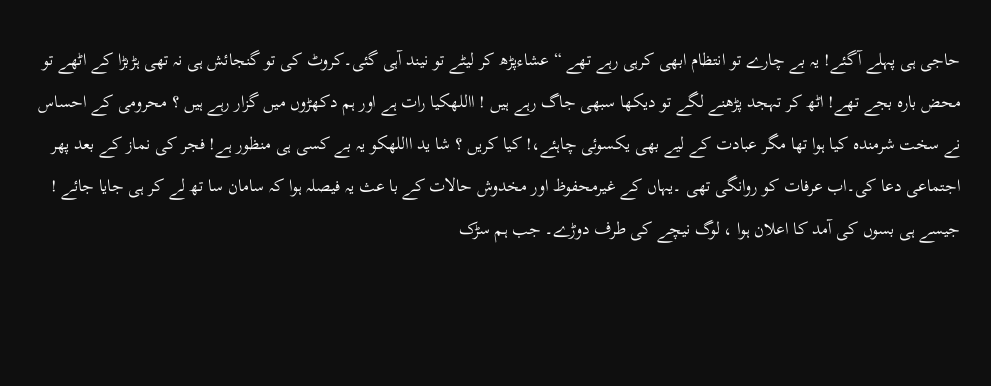حاجی ہی پہلے آگئے! یہ بے چارے تو انتظام ابھی کرہی رہے تھے “ عشاءپڑھ کر لیٹے تو نیند آہی گئی۔کروٹ کی تو گنجائش ہی نہ تھی ہڑبڑا کے اٹھے تو محض بارہ بجے تھے! اٹھ کر تہجد پڑھنے لگے تو دیکھا سبھی جاگ رہے ہیں ! االلهکیا رات ہے اور ہم دکھڑوں میں گزار رہے ہیں ؟ محرومی کے احساس نے سخت شرمندہ کیا ہوا تھا مگر عبادت کے لیے بھی یکسوئی چاہئے،! کیا کریں ؟ شا ید االلهکو یہ بے کسی ہی منظور ہے! فجر کی نماز کے بعد پھر اجتماعی دعا کی۔اب عرفات کو روانگی تھی ۔یہاں کے غیرمحفوظ اور مخدوش حالات کے با عث یہ فیصلہ ہوا کہ سامان سا تھ لے کر ہی جایا جائے ! جیسے ہی بسوں کی آمد کا اعلان ہوا ، لوگ نیچے کی طرف دوڑے۔ جب ہم سڑک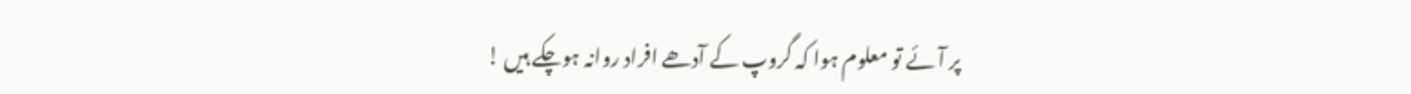پر آئے تو معلوم ہوا کہ گروپ کے آدھے افراد روانہ ہوچکے ہیں !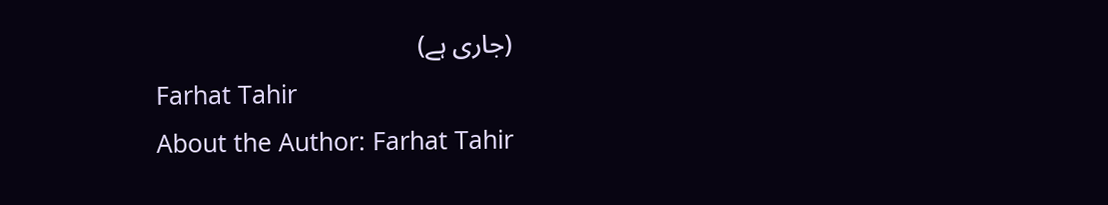(جاری ہے)
Farhat Tahir
About the Author: Farhat Tahir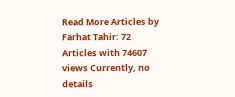Read More Articles by Farhat Tahir: 72 Articles with 74607 views Currently, no details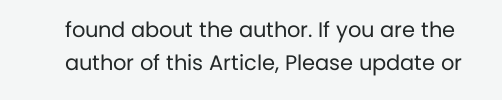found about the author. If you are the author of this Article, Please update or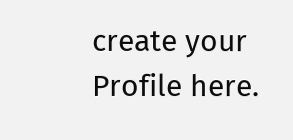create your Profile here.